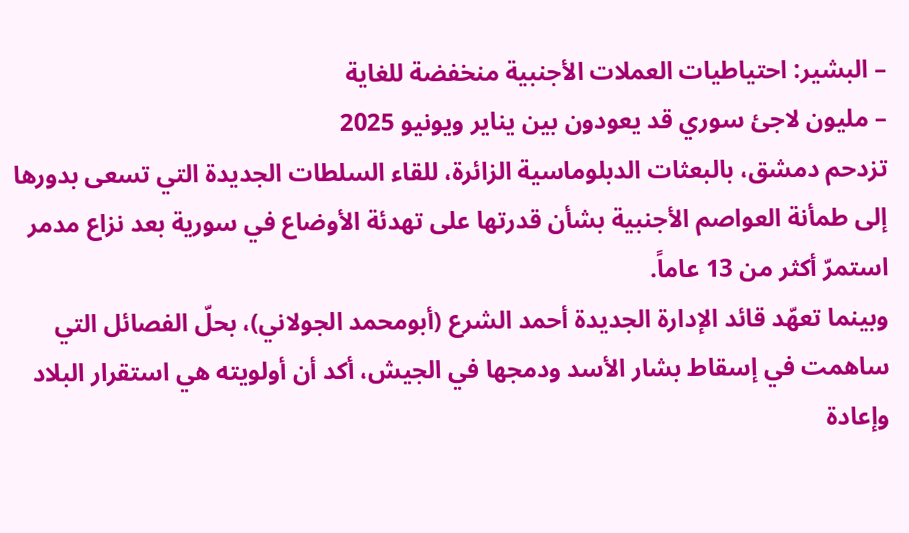– البشير: احتياطيات العملات الأجنبية منخفضة للغاية
– مليون لاجئ سوري قد يعودون بين يناير ويونيو 2025
تزدحم دمشق، بالبعثات الدبلوماسية الزائرة، للقاء السلطات الجديدة التي تسعى بدورها إلى طمأنة العواصم الأجنبية بشأن قدرتها على تهدئة الأوضاع في سورية بعد نزاع مدمر استمرّ أكثر من 13 عاماً.
وبينما تعهّد قائد الإدارة الجديدة أحمد الشرع (أبومحمد الجولاني)، بحلّ الفصائل التي ساهمت في إسقاط بشار الأسد ودمجها في الجيش، أكد أن أولويته هي استقرار البلاد وإعادة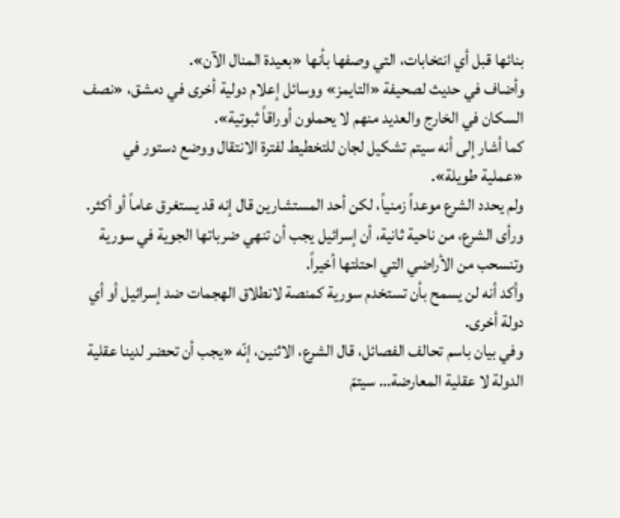بنائها قبل أي انتخابات، التي وصفها بأنها «بعيدة المنال الآن».
وأضاف في حديث لصحيفة «التايمز» ووسائل إعلام دولية أخرى في دمشق، «نصف السكان في الخارج والعديد منهم لا يحملون أوراقاً ثبوتية».
كما أشار إلى أنه سيتم تشكيل لجان للتخطيط لفترة الانتقال ووضع دستور في «عملية طويلة».
ولم يحدد الشرع موعداً زمنياً، لكن أحد المستشارين قال إنه قد يستغرق عاماً أو أكثر.
ورأى الشرع، من ناحية ثانية، أن إسرائيل يجب أن تنهي ضرباتها الجوية في سورية وتنسحب من الأراضي التي احتلتها أخيراً.
وأكد أنه لن يسمح بأن تستخدم سورية كمنصة لانطلاق الهجمات ضد إسرائيل أو أي دولة أخرى.
وفي بيان باسم تحالف الفصائل، قال الشرع، الاثنين، إنّه «يجب أن تحضر لدينا عقلية الدولة لا عقلية المعارضة… سيتمّ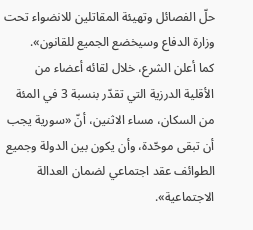حلّ الفصائل وتهيئة المقاتلين للانضواء تحت وزارة الدفاع وسيخضع الجميع للقانون».
كما أعلن الشرع، خلال لقائه أعضاء من الأقلية الدرزية التي تقدّر بنسبة 3 في المئة من السكان، مساء الاثنين، أنّ «سورية يجب أن تبقى موحّدة، وأن يكون بين الدولة وجميع الطوائف عقد اجتماعي لضمان العدالة الاجتماعية».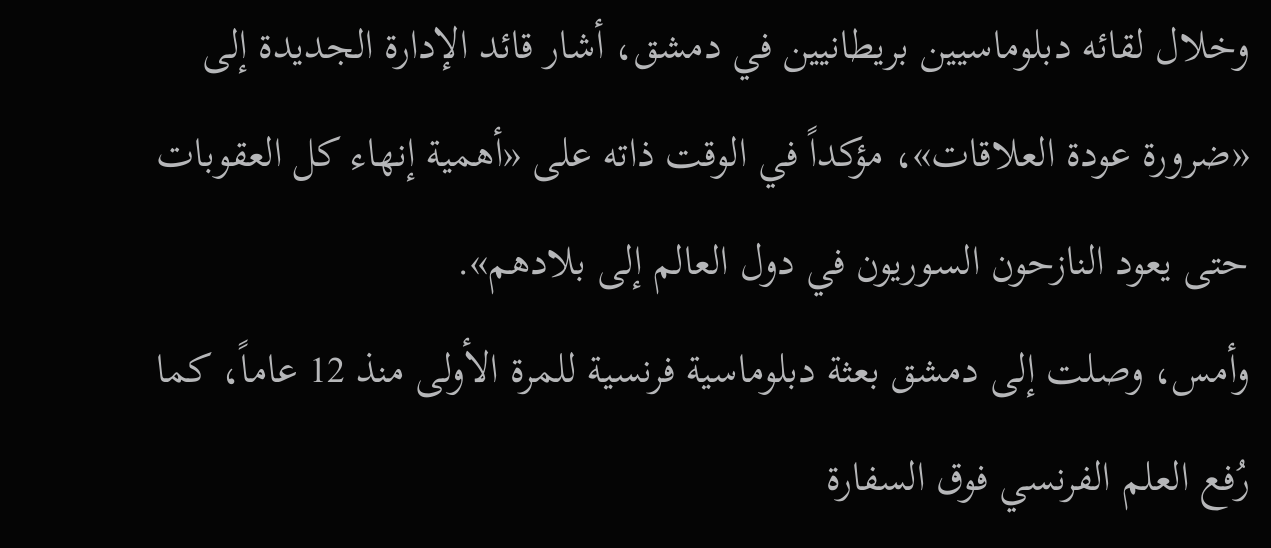وخلال لقائه دبلوماسيين بريطانيين في دمشق، أشار قائد الإدارة الجديدة إلى «ضرورة عودة العلاقات»، مؤكداً في الوقت ذاته على «أهمية إنهاء كل العقوبات حتى يعود النازحون السوريون في دول العالم إلى بلادهم».
وأمس، وصلت إلى دمشق بعثة دبلوماسية فرنسية للمرة الأولى منذ 12 عاماً، كما رُفع العلم الفرنسي فوق السفارة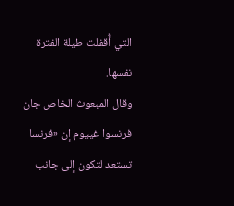التي أُقفلت طيلة الفترة نفسها.
وقال المبعوث الخاص جان فرنسوا غييوم إن «فرنسا تستعد لتكون إلى جانب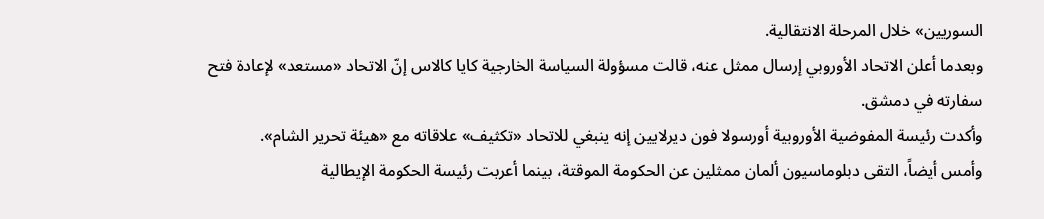السوريين» خلال المرحلة الانتقالية.
وبعدما أعلن الاتحاد الأوروبي إرسال ممثل عنه، قالت مسؤولة السياسة الخارجية كايا كالاس إنّ الاتحاد «مستعد» لإعادة فتح سفارته في دمشق.
وأكدت رئيسة المفوضية الأوروبية أورسولا فون ديرلايين إنه ينبغي للاتحاد «تكثيف» علاقاته مع «هيئة تحرير الشام».
وأمس أيضاً، التقى دبلوماسيون ألمان ممثلين عن الحكومة الموقتة، بينما أعربت رئيسة الحكومة الإيطالية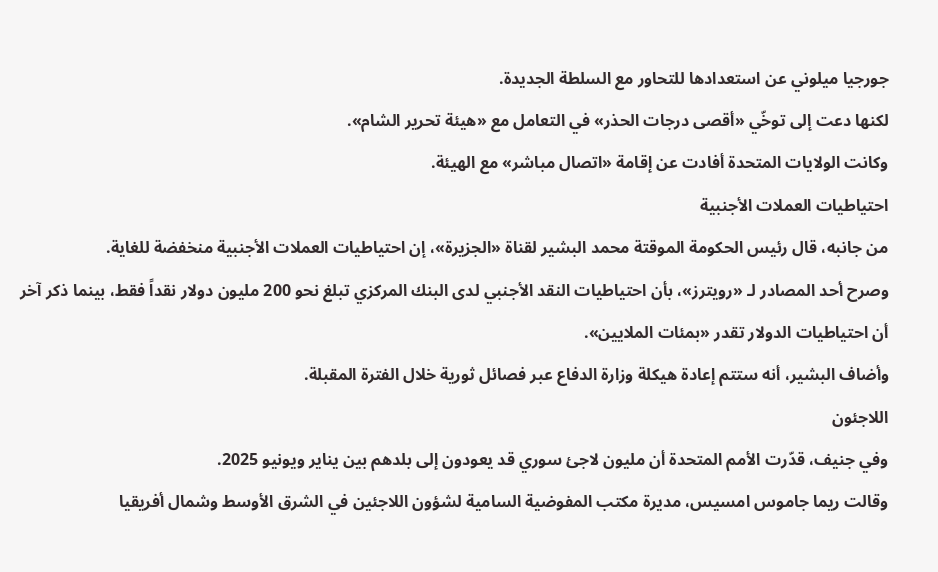جورجيا ميلوني عن استعدادها للتحاور مع السلطة الجديدة.
لكنها دعت إلى توخّي «أقصى درجات الحذر» في التعامل مع «هيئة تحرير الشام».
وكانت الولايات المتحدة أفادت عن إقامة «اتصال مباشر» مع الهيئة.
احتياطيات العملات الأجنبية
من جانبه، قال رئيس الحكومة الموقتة محمد البشير لقناة «الجزيرة»، إن احتياطيات العملات الأجنبية منخفضة للغاية.
وصرح أحد المصادر لـ «رويترز»، بأن احتياطيات النقد الأجنبي لدى البنك المركزي تبلغ نحو 200 مليون دولار نقداً فقط، بينما ذكر آخر أن احتياطيات الدولار تقدر «بمئات الملايين».
وأضاف البشير، أنه ستتم إعادة هيكلة وزارة الدفاع عبر فصائل ثورية خلال الفترة المقبلة.
اللاجئون
وفي جنيف، قدّرت الأمم المتحدة أن مليون لاجئ سوري قد يعودون إلى بلدهم بين يناير ويونيو 2025.
وقالت ريما جاموس امسيس، مديرة مكتب المفوضية السامية لشؤون اللاجئين في الشرق الأوسط وشمال أفريقيا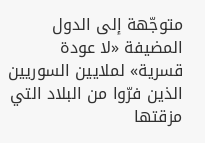متوجّهة إلى الدول المضيفة «لا عودة قسرية» لملايين السوريين الذين فرّوا من البلاد التي مزقتها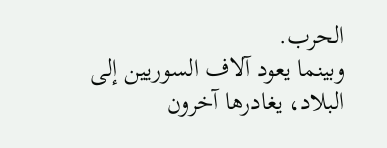الحرب.
وبينما يعود آلاف السوريين إلى البلاد، يغادرها آخرون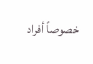خصوصاً أفراد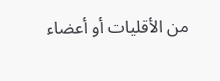من الأقليات أو أعضاء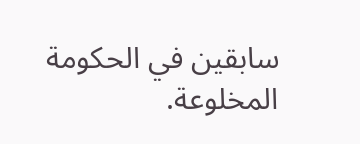سابقين في الحكومة المخلوعة.